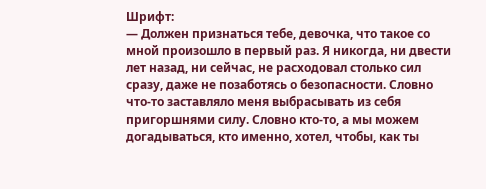Шрифт:
— Должен признаться тебе, девочка, что такое со мной произошло в первый раз. Я никогда, ни двести лет назад, ни сейчас, не расходовал столько сил сразу, даже не позаботясь о безопасности. Словно что-то заставляло меня выбрасывать из себя пригоршнями силу. Словно кто-то, а мы можем догадываться, кто именно, хотел, чтобы, как ты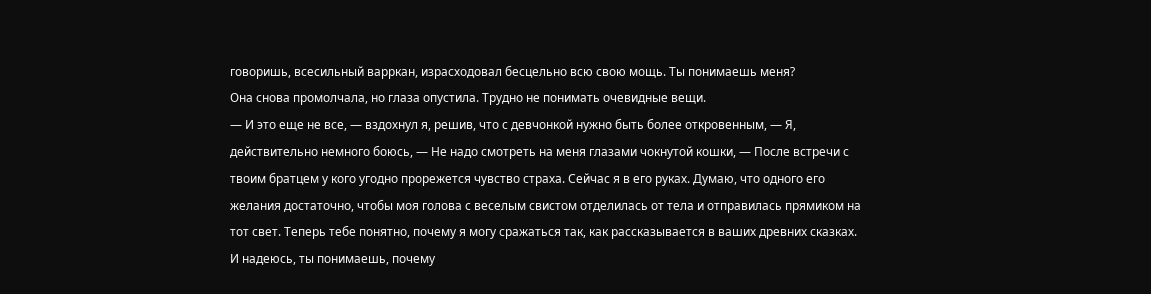говоришь, всесильный варркан, израсходовал бесцельно всю свою мощь. Ты понимаешь меня?
Она снова промолчала, но глаза опустила. Трудно не понимать очевидные вещи.
— И это еще не все, — вздохнул я, решив, что с девчонкой нужно быть более откровенным, — Я, действительно немного боюсь, — Не надо смотреть на меня глазами чокнутой кошки, — После встречи с твоим братцем у кого угодно прорежется чувство страха. Сейчас я в его руках. Думаю, что одного его желания достаточно, чтобы моя голова с веселым свистом отделилась от тела и отправилась прямиком на тот свет. Теперь тебе понятно, почему я могу сражаться так, как рассказывается в ваших древних сказках. И надеюсь, ты понимаешь, почему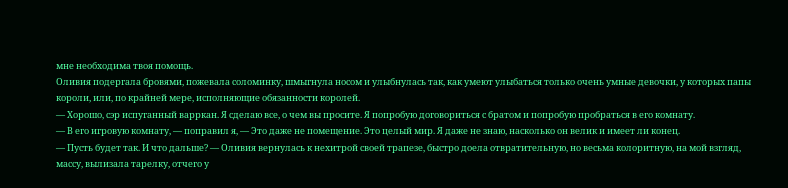мне необходима твоя помощь.
Оливия подергала бровями, пожевала соломинку, шмыгнула носом и улыбнулась так, как умеют улыбаться только очень умные девочки, у которых папы короли, или, по крайней мере, исполняющие обязанности королей.
— Хорошо, сэр испуганный варркан. Я сделаю все, о чем вы просите. Я попробую договориться с братом и попробую пробраться в его комнату.
— В его игровую комнату, — поправил я, — Это даже не помещение. Это целый мир. Я даже не знаю, насколько он велик и имеет ли конец.
— Пусть будет так. И что дальше? — Оливия вернулась к нехитрой своей трапезе, быстро доела отвратительную, но весьма колоритную, на мой взгляд, массу, вылизала тарелку, отчего у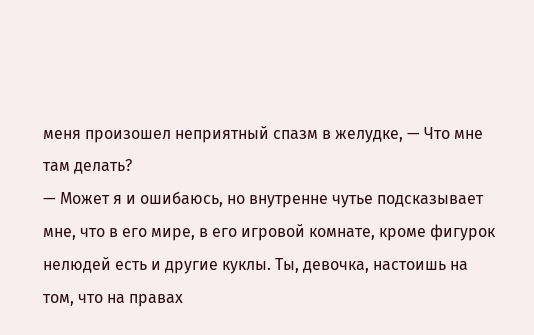меня произошел неприятный спазм в желудке, — Что мне там делать?
— Может я и ошибаюсь, но внутренне чутье подсказывает мне, что в его мире, в его игровой комнате, кроме фигурок нелюдей есть и другие куклы. Ты, девочка, настоишь на том, что на правах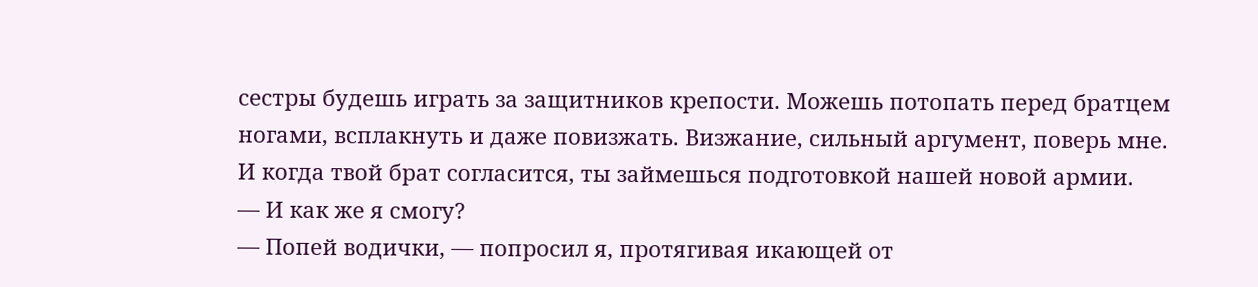сестры будешь играть за защитников крепости. Можешь потопать перед братцем ногами, всплакнуть и даже повизжать. Визжание, сильный аргумент, поверь мне. И когда твой брат согласится, ты займешься подготовкой нашей новой армии.
— И как же я смогу?
— Попей водички, — попросил я, протягивая икающей от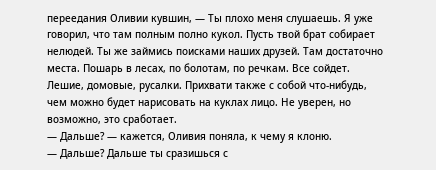переедания Оливии кувшин, — Ты плохо меня слушаешь. Я уже говорил, что там полным полно кукол. Пусть твой брат собирает нелюдей. Ты же займись поисками наших друзей. Там достаточно места. Пошарь в лесах, по болотам, по речкам. Все сойдет. Лешие, домовые, русалки. Прихвати также с собой что-нибудь, чем можно будет нарисовать на куклах лицо. Не уверен, но возможно, это сработает.
— Дальше? — кажется, Оливия поняла, к чему я клоню.
— Дальше? Дальше ты сразишься с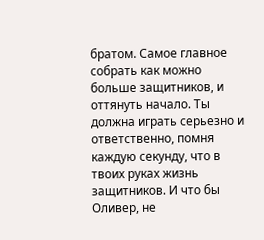братом. Самое главное собрать как можно больше защитников, и оттянуть начало. Ты должна играть серьезно и ответственно, помня каждую секунду, что в твоих руках жизнь защитников. И что бы Оливер, не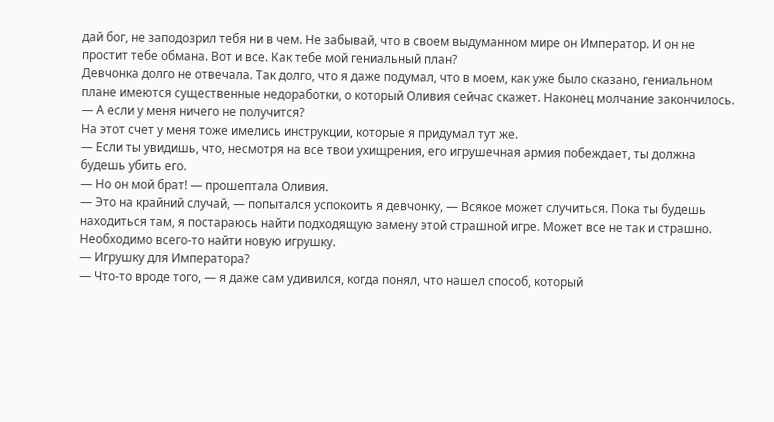дай бог, не заподозрил тебя ни в чем. Не забывай, что в своем выдуманном мире он Император. И он не простит тебе обмана. Вот и все. Как тебе мой гениальный план?
Девчонка долго не отвечала. Так долго, что я даже подумал, что в моем, как уже было сказано, гениальном плане имеются существенные недоработки, о который Оливия сейчас скажет. Наконец молчание закончилось.
— А если у меня ничего не получится?
На этот счет у меня тоже имелись инструкции, которые я придумал тут же.
— Если ты увидишь, что, несмотря на все твои ухищрения, его игрушечная армия побеждает, ты должна будешь убить его.
— Но он мой брат! — прошептала Оливия.
— Это на крайний случай, — попытался успокоить я девчонку, — Всякое может случиться. Пока ты будешь находиться там, я постараюсь найти подходящую замену этой страшной игре. Может все не так и страшно. Необходимо всего-то найти новую игрушку.
— Игрушку для Императора?
— Что-то вроде того, — я даже сам удивился, когда понял, что нашел способ, который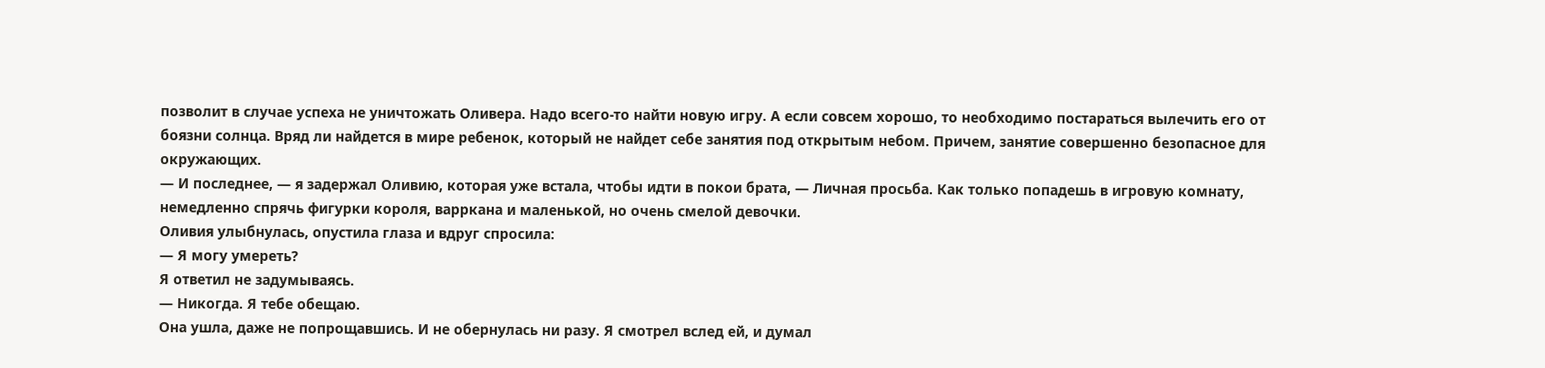позволит в случае успеха не уничтожать Оливера. Надо всего-то найти новую игру. А если совсем хорошо, то необходимо постараться вылечить его от боязни солнца. Вряд ли найдется в мире ребенок, который не найдет себе занятия под открытым небом. Причем, занятие совершенно безопасное для окружающих.
— И последнее, — я задержал Оливию, которая уже встала, чтобы идти в покои брата, — Личная просьба. Как только попадешь в игровую комнату, немедленно спрячь фигурки короля, варркана и маленькой, но очень смелой девочки.
Оливия улыбнулась, опустила глаза и вдруг спросила:
— Я могу умереть?
Я ответил не задумываясь.
— Никогда. Я тебе обещаю.
Она ушла, даже не попрощавшись. И не обернулась ни разу. Я смотрел вслед ей, и думал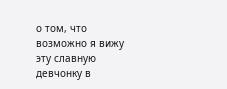о том, что возможно я вижу эту славную девчонку в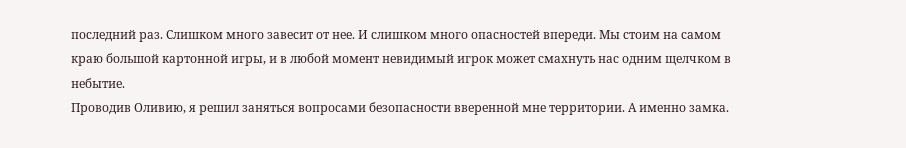последний раз. Слишком много завесит от нее. И слишком много опасностей впереди. Мы стоим на самом краю большой картонной игры, и в любой момент невидимый игрок может смахнуть нас одним щелчком в небытие.
Проводив Оливию, я решил заняться вопросами безопасности вверенной мне территории. А именно замка.